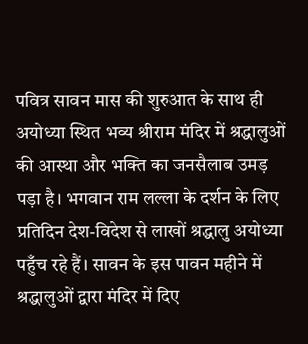पवित्र सावन मास की शुरुआत के साथ ही अयोध्या स्थित भव्य श्रीराम मंदिर में श्रद्धालुओं की आस्था और भक्ति का जनसैलाब उमड़ पड़ा है। भगवान राम लल्ला के दर्शन के लिए प्रतिदिन देश-विदेश से लाखों श्रद्धालु अयोध्या पहुँच रहे हैं। सावन के इस पावन महीने में श्रद्धालुओं द्वारा मंदिर में दिए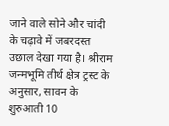जाने वाले सोने और चांदी के चढ़ावे में जबरदस्त उछाल देखा गया है। श्रीराम जन्मभूमि तीर्थ क्षेत्र ट्रस्ट के अनुसार, सावन के शुरुआती 10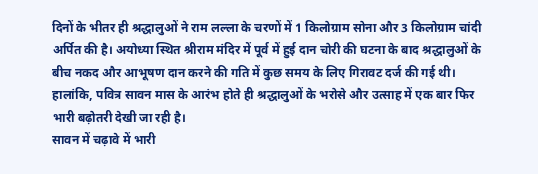दिनों के भीतर ही श्रद्धालुओं ने राम लल्ला के चरणों में 1 किलोग्राम सोना और 3 किलोग्राम चांदी अर्पित की है। अयोध्या स्थित श्रीराम मंदिर में पूर्व में हुई दान चोरी की घटना के बाद श्रद्धालुओं के बीच नकद और आभूषण दान करने की गति में कुछ समय के लिए गिरावट दर्ज की गई थी। हालांकि, पवित्र सावन मास के आरंभ होते ही श्रद्धालुओं के भरोसे और उत्साह में एक बार फिर भारी बढ़ोतरी देखी जा रही है।
सावन में चढ़ावे में भारी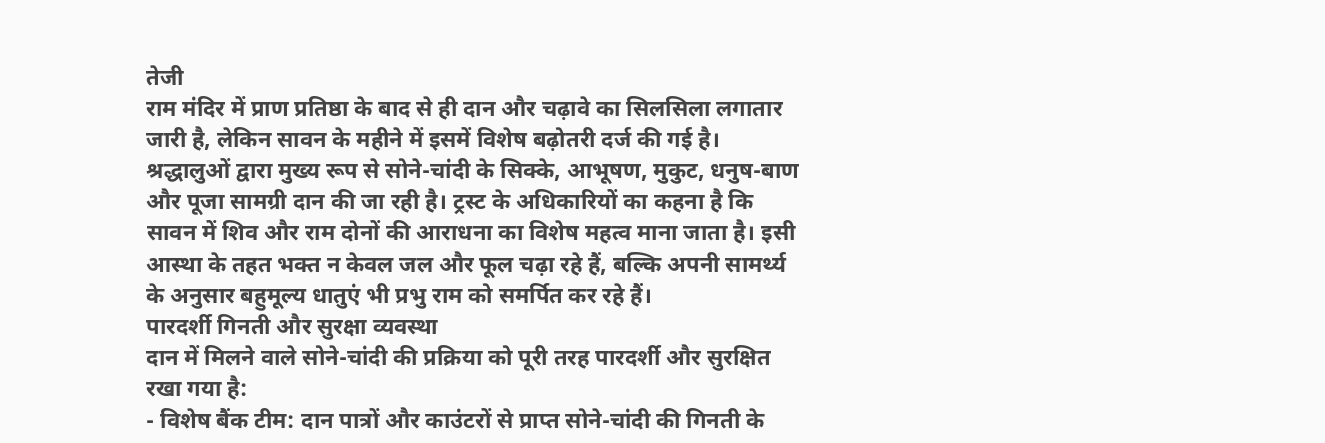तेजी
राम मंदिर में प्राण प्रतिष्ठा के बाद से ही दान और चढ़ावे का सिलसिला लगातार जारी है, लेकिन सावन के महीने में इसमें विशेष बढ़ोतरी दर्ज की गई है। श्रद्धालुओं द्वारा मुख्य रूप से सोने-चांदी के सिक्के, आभूषण, मुकुट, धनुष-बाण और पूजा सामग्री दान की जा रही है। ट्रस्ट के अधिकारियों का कहना है कि सावन में शिव और राम दोनों की आराधना का विशेष महत्व माना जाता है। इसी आस्था के तहत भक्त न केवल जल और फूल चढ़ा रहे हैं, बल्कि अपनी सामर्थ्य के अनुसार बहुमूल्य धातुएं भी प्रभु राम को समर्पित कर रहे हैं।
पारदर्शी गिनती और सुरक्षा व्यवस्था
दान में मिलने वाले सोने-चांदी की प्रक्रिया को पूरी तरह पारदर्शी और सुरक्षित रखा गया है:
- विशेष बैंक टीम: दान पात्रों और काउंटरों से प्राप्त सोने-चांदी की गिनती के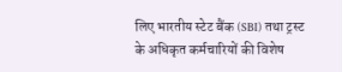लिए भारतीय स्टेट बैंक (SBI) तथा ट्रस्ट के अधिकृत कर्मचारियों की विशेष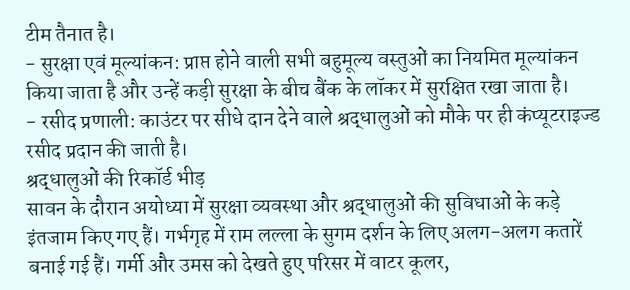टीम तैनात है।
- सुरक्षा एवं मूल्यांकन: प्राप्त होने वाली सभी बहुमूल्य वस्तुओं का नियमित मूल्यांकन किया जाता है और उन्हें कड़ी सुरक्षा के बीच बैंक के लॉकर में सुरक्षित रखा जाता है।
- रसीद प्रणाली: काउंटर पर सीधे दान देने वाले श्रद्धालुओं को मौके पर ही कंप्यूटराइज्ड रसीद प्रदान की जाती है।
श्रद्धालुओं की रिकॉर्ड भीड़
सावन के दौरान अयोध्या में सुरक्षा व्यवस्था और श्रद्धालुओं की सुविधाओं के कड़े इंतजाम किए गए हैं। गर्भगृह में राम लल्ला के सुगम दर्शन के लिए अलग-अलग कतारें बनाई गई हैं। गर्मी और उमस को देखते हुए परिसर में वाटर कूलर,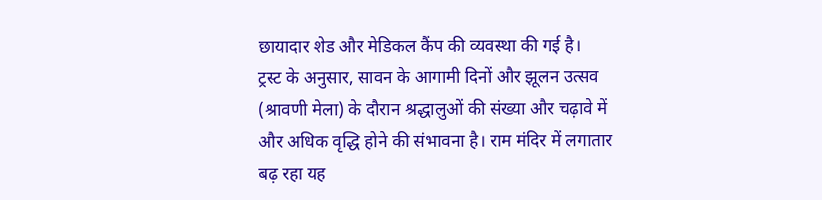छायादार शेड और मेडिकल कैंप की व्यवस्था की गई है।
ट्रस्ट के अनुसार, सावन के आगामी दिनों और झूलन उत्सव (श्रावणी मेला) के दौरान श्रद्धालुओं की संख्या और चढ़ावे में और अधिक वृद्धि होने की संभावना है। राम मंदिर में लगातार बढ़ रहा यह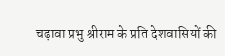चढ़ावा प्रभु श्रीराम के प्रति देशवासियों की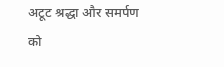अटूट श्रद्धा और समर्पण को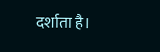दर्शाता है।